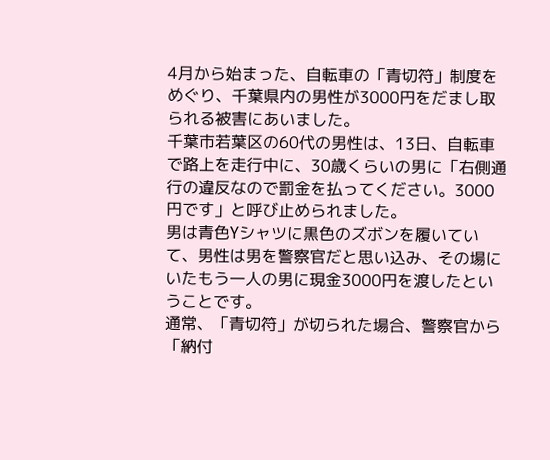4月から始まった、自転車の「青切符」制度をめぐり、千葉県内の男性が3000円をだまし取られる被害にあいました。
千葉市若葉区の60代の男性は、13日、自転車で路上を走行中に、30歳くらいの男に「右側通行の違反なので罰金を払ってください。3000円です」と呼び止められました。
男は青色Yシャツに黒色のズボンを履いていて、男性は男を警察官だと思い込み、その場にいたもう一人の男に現金3000円を渡したということです。
通常、「青切符」が切られた場合、警察官から「納付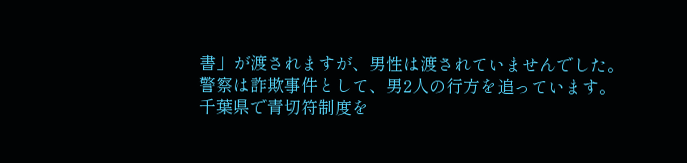書」が渡されますが、男性は渡されていませんでした。
警察は詐欺事件として、男2人の行方を追っています。
千葉県で青切符制度を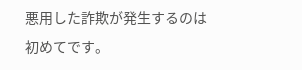悪用した詐欺が発生するのは初めてです。